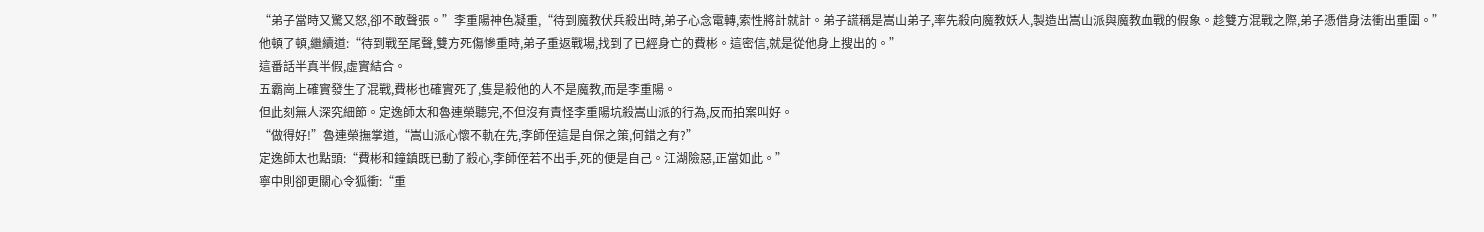“弟子當時又驚又怒,卻不敢聲張。”李重陽神色凝重,“待到魔教伏兵殺出時,弟子心念電轉,索性將計就計。弟子謊稱是嵩山弟子,率先殺向魔教妖人,製造出嵩山派與魔教血戰的假象。趁雙方混戰之際,弟子憑借身法衝出重圍。”
他頓了頓,繼續道:“待到戰至尾聲,雙方死傷慘重時,弟子重返戰場,找到了已經身亡的費彬。這密信,就是從他身上搜出的。”
這番話半真半假,虛實結合。
五霸崗上確實發生了混戰,費彬也確實死了,隻是殺他的人不是魔教,而是李重陽。
但此刻無人深究細節。定逸師太和魯連榮聽完,不但沒有責怪李重陽坑殺嵩山派的行為,反而拍案叫好。
“做得好!”魯連榮撫掌道,“嵩山派心懷不軌在先,李師侄這是自保之策,何錯之有?”
定逸師太也點頭:“費彬和鐘鎮既已動了殺心,李師侄若不出手,死的便是自己。江湖險惡,正當如此。”
寧中則卻更關心令狐衝:“重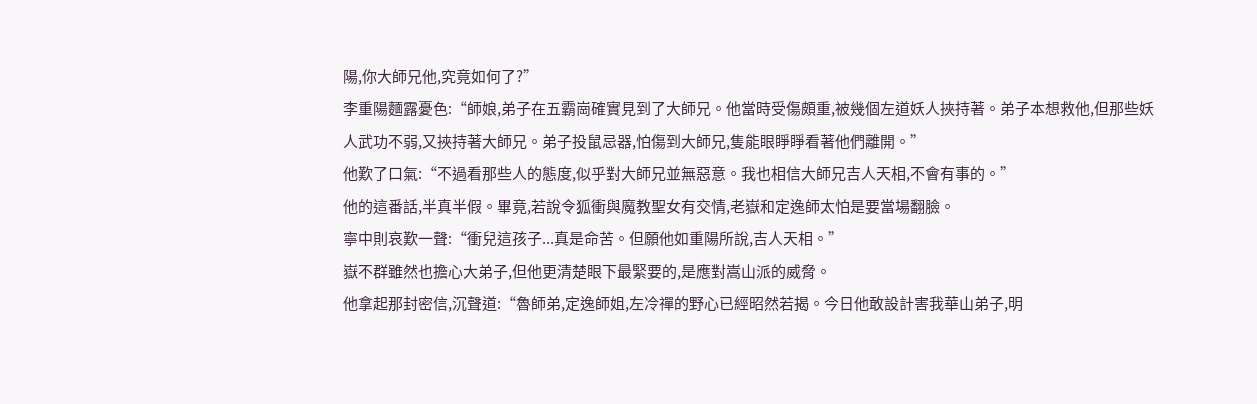陽,你大師兄他,究竟如何了?”
李重陽麵露憂色:“師娘,弟子在五霸崗確實見到了大師兄。他當時受傷頗重,被幾個左道妖人挾持著。弟子本想救他,但那些妖人武功不弱,又挾持著大師兄。弟子投鼠忌器,怕傷到大師兄,隻能眼睜睜看著他們離開。”
他歎了口氣:“不過看那些人的態度,似乎對大師兄並無惡意。我也相信大師兄吉人天相,不會有事的。”
他的這番話,半真半假。畢竟,若說令狐衝與魔教聖女有交情,老嶽和定逸師太怕是要當場翻臉。
寧中則哀歎一聲:“衝兒這孩子...真是命苦。但願他如重陽所說,吉人天相。”
嶽不群雖然也擔心大弟子,但他更清楚眼下最緊要的,是應對嵩山派的威脅。
他拿起那封密信,沉聲道:“魯師弟,定逸師姐,左冷禪的野心已經昭然若揭。今日他敢設計害我華山弟子,明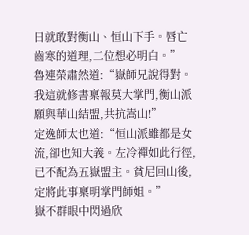日就敢對衡山、恒山下手。唇亡齒寒的道理,二位想必明白。”
魯連榮肅然道:“嶽師兄說得對。我這就修書稟報莫大掌門,衡山派願與華山結盟,共抗嵩山!”
定逸師太也道:“恒山派雖都是女流,卻也知大義。左冷禪如此行徑,已不配為五嶽盟主。貧尼回山後,定將此事稟明掌門師姐。”
嶽不群眼中閃過欣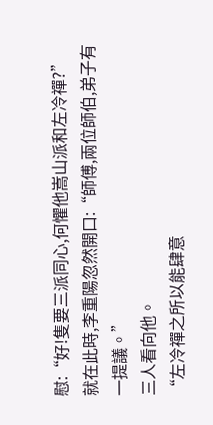慰:“好!隻要三派同心,何懼他嵩山派和左冷禪?”
就在此時,李重陽忽然開口:“師傅,兩位師伯,弟子有一提議。”
三人看向他。
“左冷禪之所以能肆意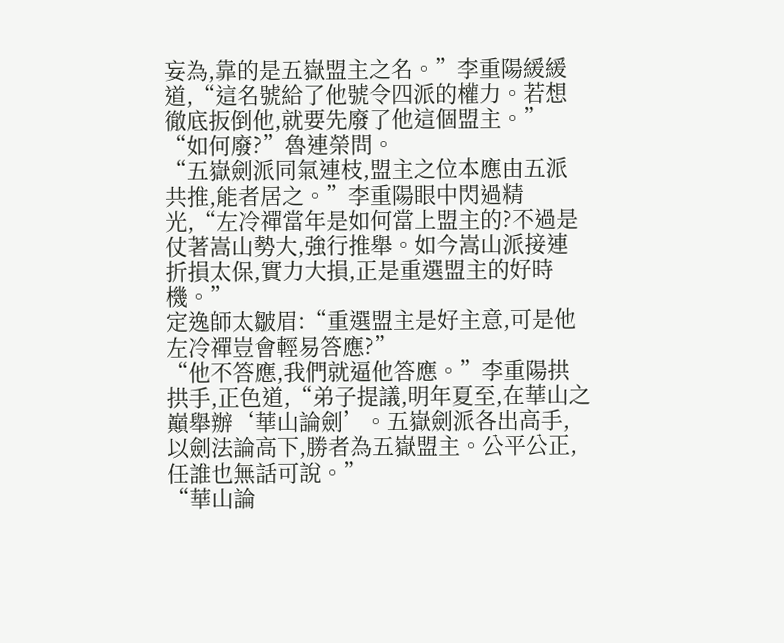妄為,靠的是五嶽盟主之名。”李重陽緩緩道,“這名號給了他號令四派的權力。若想徹底扳倒他,就要先廢了他這個盟主。”
“如何廢?”魯連榮問。
“五嶽劍派同氣連枝,盟主之位本應由五派共推,能者居之。”李重陽眼中閃過精光,“左冷禪當年是如何當上盟主的?不過是仗著嵩山勢大,強行推舉。如今嵩山派接連折損太保,實力大損,正是重選盟主的好時機。”
定逸師太皺眉:“重選盟主是好主意,可是他左冷禪豈會輕易答應?”
“他不答應,我們就逼他答應。”李重陽拱拱手,正色道,“弟子提議,明年夏至,在華山之巔舉辦‘華山論劍’。五嶽劍派各出高手,以劍法論高下,勝者為五嶽盟主。公平公正,任誰也無話可說。”
“華山論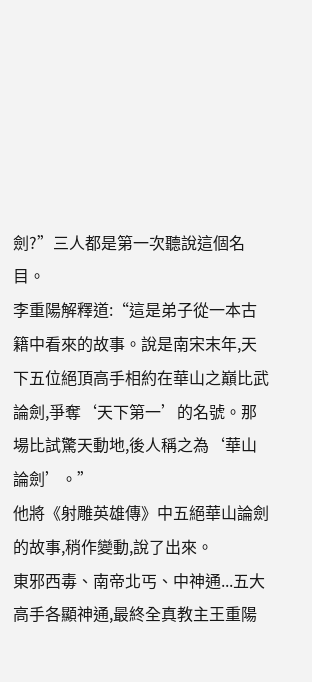劍?”三人都是第一次聽說這個名目。
李重陽解釋道:“這是弟子從一本古籍中看來的故事。說是南宋末年,天下五位絕頂高手相約在華山之巔比武論劍,爭奪‘天下第一’的名號。那場比試驚天動地,後人稱之為‘華山論劍’。”
他將《射雕英雄傳》中五絕華山論劍的故事,稍作變動,說了出來。
東邪西毒、南帝北丐、中神通...五大高手各顯神通,最終全真教主王重陽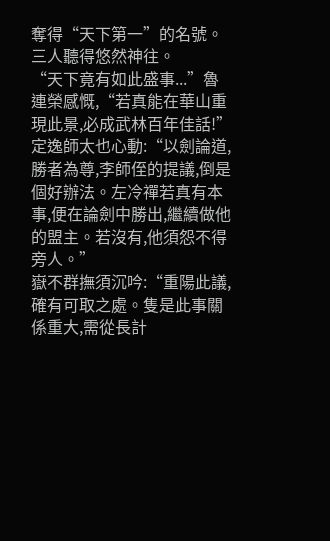奪得“天下第一”的名號。
三人聽得悠然神往。
“天下竟有如此盛事...”魯連榮感慨,“若真能在華山重現此景,必成武林百年佳話!”
定逸師太也心動:“以劍論道,勝者為尊,李師侄的提議,倒是個好辦法。左冷禪若真有本事,便在論劍中勝出,繼續做他的盟主。若沒有,他須怨不得旁人。”
嶽不群撫須沉吟:“重陽此議,確有可取之處。隻是此事關係重大,需從長計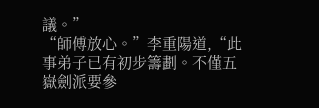議。”
“師傅放心。”李重陽道,“此事弟子已有初步籌劃。不僅五嶽劍派要參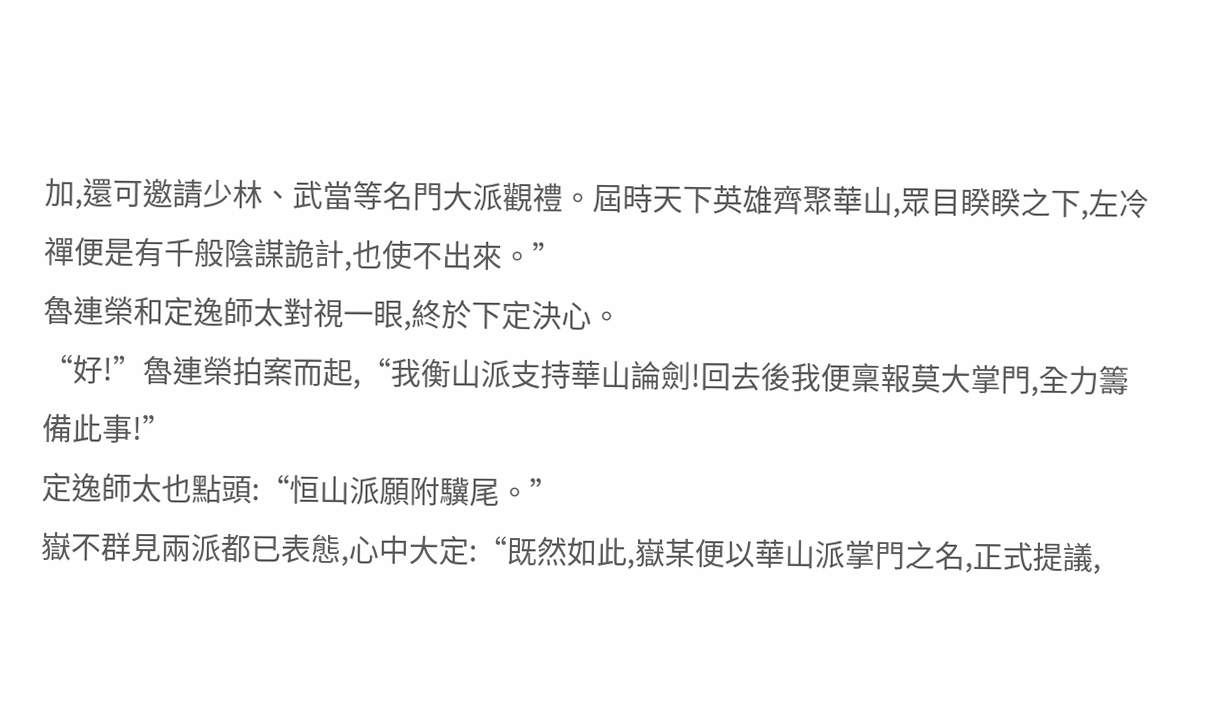加,還可邀請少林、武當等名門大派觀禮。屆時天下英雄齊聚華山,眾目睽睽之下,左冷禪便是有千般陰謀詭計,也使不出來。”
魯連榮和定逸師太對視一眼,終於下定決心。
“好!”魯連榮拍案而起,“我衡山派支持華山論劍!回去後我便稟報莫大掌門,全力籌備此事!”
定逸師太也點頭:“恒山派願附驥尾。”
嶽不群見兩派都已表態,心中大定:“既然如此,嶽某便以華山派掌門之名,正式提議,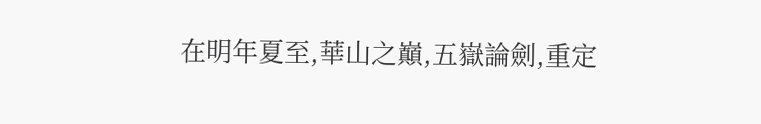在明年夏至,華山之巔,五嶽論劍,重定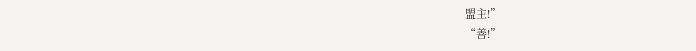盟主!”
“善!”